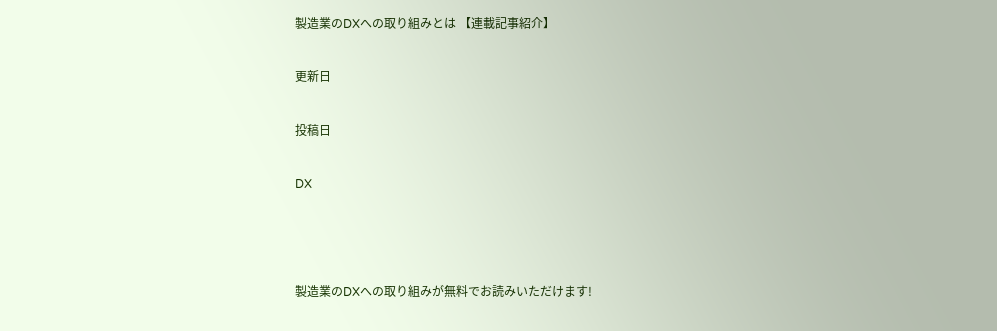製造業のDXへの取り組みとは 【連載記事紹介】

更新日

投稿日

DX



製造業のDXへの取り組みが無料でお読みいただけます!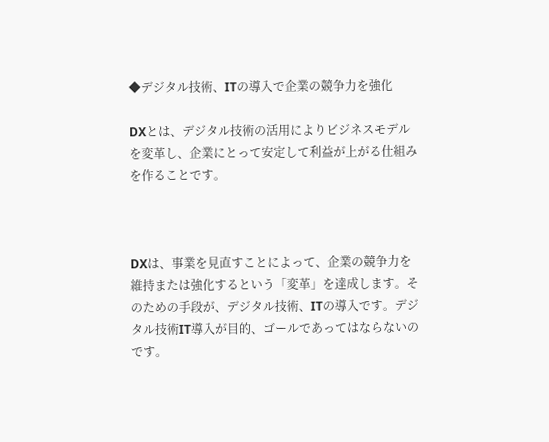◆デジタル技術、ITの導入で企業の競争力を強化

DXとは、デジタル技術の活用によりビジネスモデルを変革し、企業にとって安定して利益が上がる仕組みを作ることです。



DXは、事業を見直すことによって、企業の競争力を維持または強化するという「変革」を達成します。そのための手段が、デジタル技術、ITの導入です。デジタル技術IT導入が目的、ゴールであってはならないのです。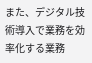また、デジタル技術導入で業務を効率化する業務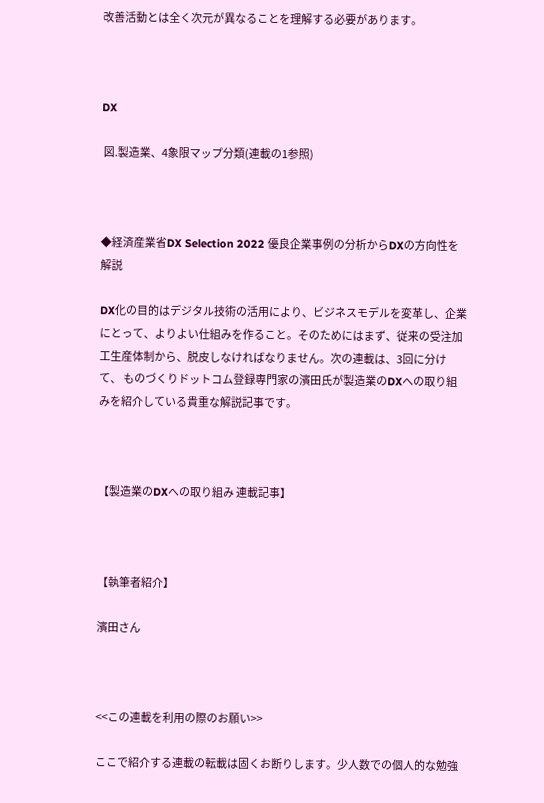改善活動とは全く次元が異なることを理解する必要があります。



DX

 図.製造業、4象限マップ分類(連載の1参照)



◆経済産業省DX Selection 2022 優良企業事例の分析からDXの方向性を解説

DX化の目的はデジタル技術の活用により、ビジネスモデルを変革し、企業にとって、よりよい仕組みを作ること。そのためにはまず、従来の受注加工生産体制から、脱皮しなければなりません。次の連載は、3回に分けて、 ものづくりドットコム登録専門家の濱田氏が製造業のDXへの取り組みを紹介している貴重な解説記事です。



【製造業のDXへの取り組み 連載記事】



【執筆者紹介】

濱田さん



<<この連載を利用の際のお願い>>

ここで紹介する連載の転載は固くお断りします。少人数での個人的な勉強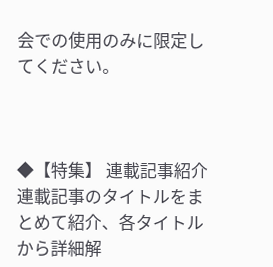会での使用のみに限定してください。



◆【特集】 連載記事紹介連載記事のタイトルをまとめて紹介、各タイトルから詳細解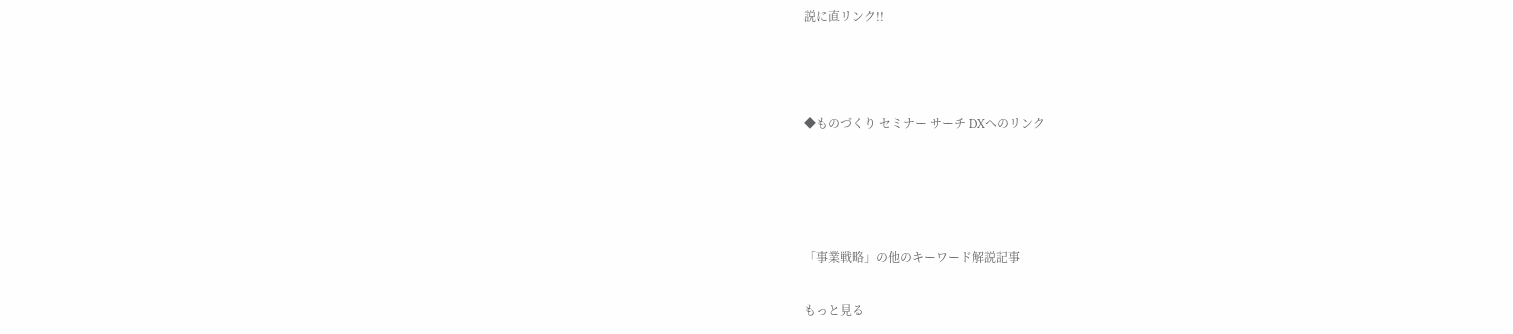説に直リンク!!



◆ものづくり セミナー サーチ DXへのリンク




「事業戦略」の他のキーワード解説記事

もっと見る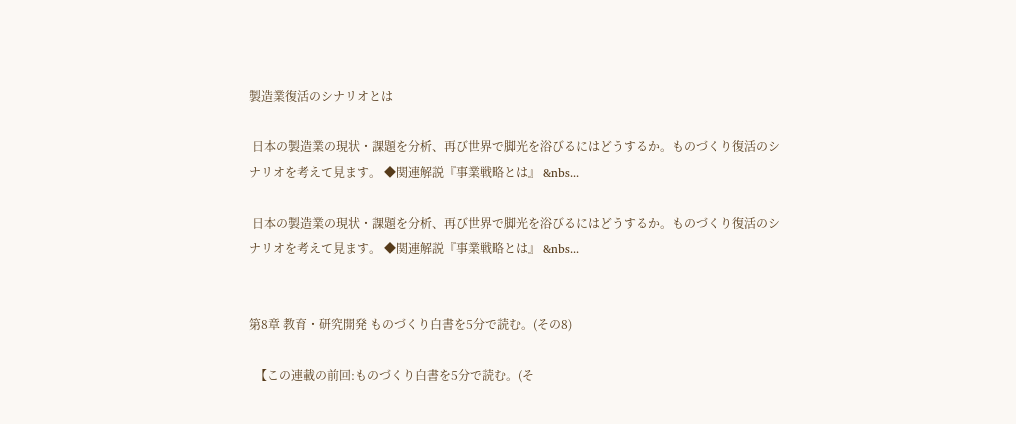製造業復活のシナリオとは

 日本の製造業の現状・課題を分析、再び世界で脚光を浴びるにはどうするか。ものづくり復活のシナリオを考えて見ます。 ◆関連解説『事業戦略とは』 &nbs...

 日本の製造業の現状・課題を分析、再び世界で脚光を浴びるにはどうするか。ものづくり復活のシナリオを考えて見ます。 ◆関連解説『事業戦略とは』 &nbs...


第8章 教育・研究開発 ものづくり白書を5分で読む。(その8)

  【この連載の前回:ものづくり白書を5分で読む。(そ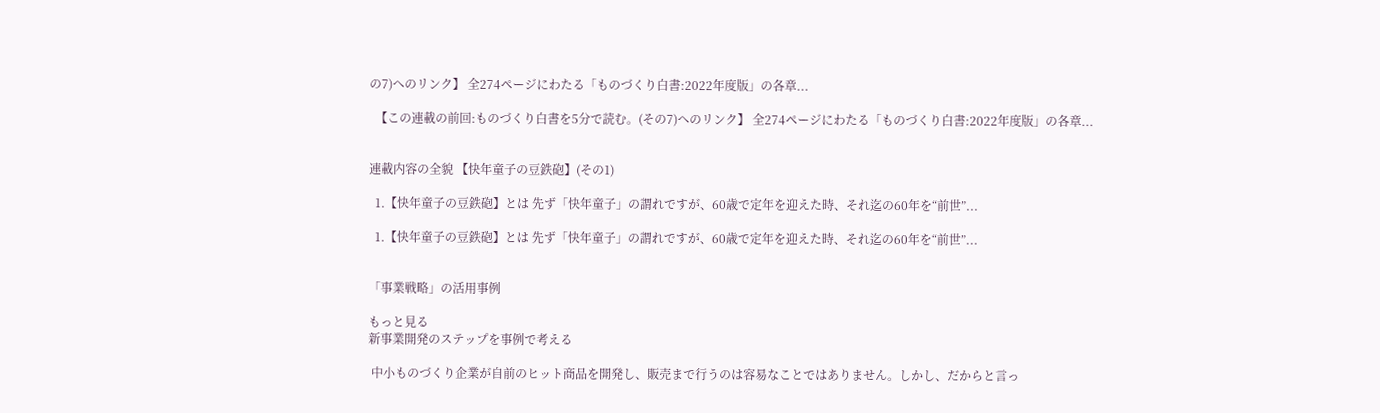の7)へのリンク】 全274ページにわたる「ものづくり白書:2022年度版」の各章...

  【この連載の前回:ものづくり白書を5分で読む。(その7)へのリンク】 全274ページにわたる「ものづくり白書:2022年度版」の各章...


連載内容の全貌 【快年童子の豆鉄砲】(その1)

  1.【快年童子の豆鉄砲】とは 先ず「快年童子」の謂れですが、60歳で定年を迎えた時、それ迄の60年を“前世”...

  1.【快年童子の豆鉄砲】とは 先ず「快年童子」の謂れですが、60歳で定年を迎えた時、それ迄の60年を“前世”...


「事業戦略」の活用事例

もっと見る
新事業開発のステップを事例で考える

 中小ものづくり企業が自前のヒット商品を開発し、販売まで行うのは容易なことではありません。しかし、だからと言っ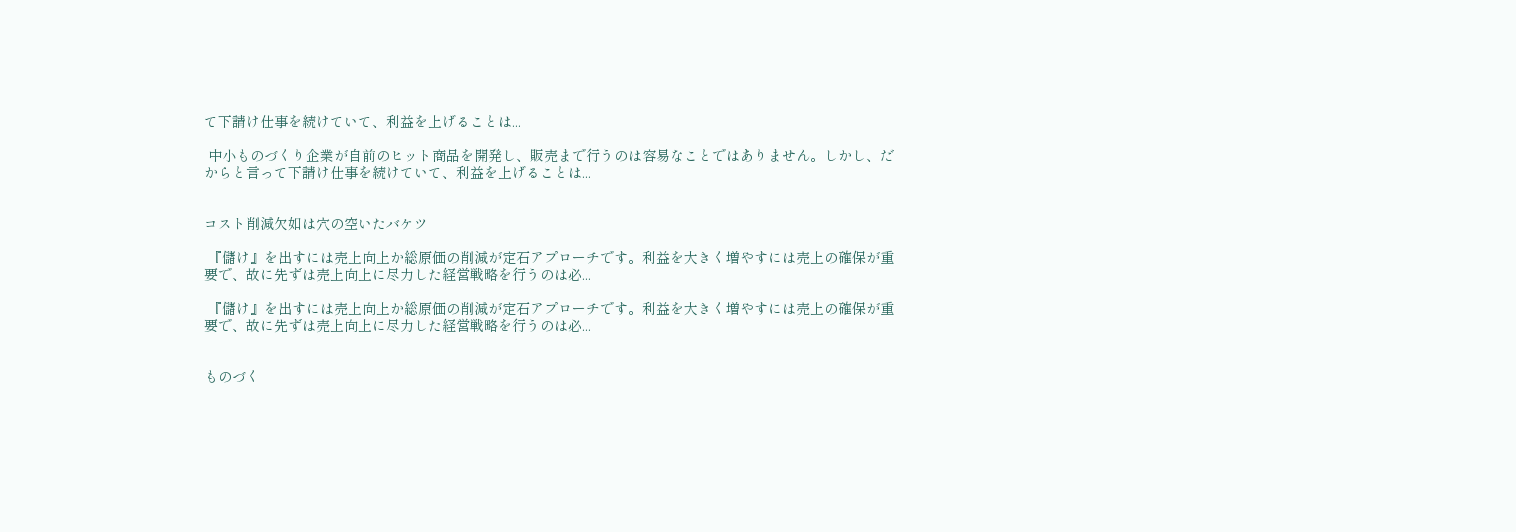て下請け仕事を続けていて、利益を上げることは...

 中小ものづくり企業が自前のヒット商品を開発し、販売まで行うのは容易なことではありません。しかし、だからと言って下請け仕事を続けていて、利益を上げることは...


コスト削減欠如は穴の空いたバケツ

 『儲け』を出すには売上向上か総原価の削減が定石アプローチです。利益を大きく増やすには売上の確保が重要で、故に先ずは売上向上に尽力した経営戦略を行うのは必...

 『儲け』を出すには売上向上か総原価の削減が定石アプローチです。利益を大きく増やすには売上の確保が重要で、故に先ずは売上向上に尽力した経営戦略を行うのは必...


ものづく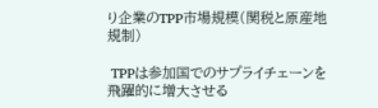り企業のTPP市場規模(関税と原産地規制)

 TPPは参加国でのサプライチェーンを飛躍的に増大させる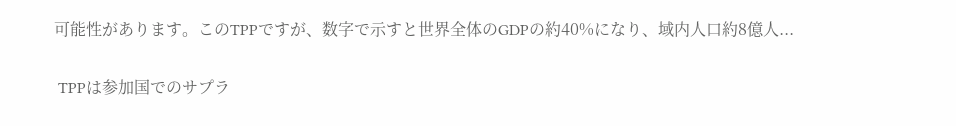可能性があります。このTPPですが、数字で示すと世界全体のGDPの約40%になり、域内人口約8億人...

 TPPは参加国でのサプラ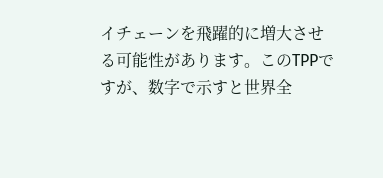イチェーンを飛躍的に増大させる可能性があります。このTPPですが、数字で示すと世界全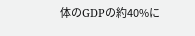体のGDPの約40%に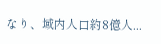なり、域内人口約8億人...